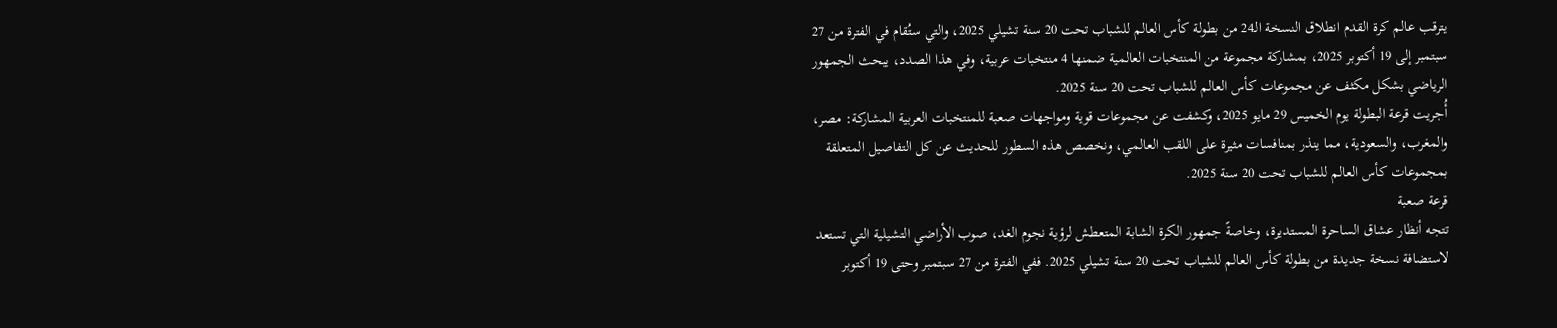يترقب عالم كرة القدم انطلاق النسخة الـ24 من بطولة كأس العالم للشباب تحت 20 سنة تشيلي 2025، والتي ستُقام في الفترة من 27 سبتمبر إلى 19 أكتوبر 2025، بمشاركة مجموعة من المنتخبات العالمية ضمنها 4 منتخبات عربية، وفي هذا الصدد، يبحث الجمهور الرياضي بشكل مكثف عن مجموعات كأس العالم للشباب تحت 20 سنة 2025.
أُجريت قرعة البطولة يوم الخميس 29 مايو 2025، وكشفت عن مجموعات قوية ومواجهات صعبة للمنتخبات العربية المشاركة: مصر، والمغرب، والسعودية، مما ينذر بمنافسات مثيرة على اللقب العالمي، ونخصص هذه السطور للحديث عن كل التفاصيل المتعلقة بمجموعات كأس العالم للشباب تحت 20 سنة 2025.
قرعة صعبة
تتجه أنظار عشاق الساحرة المستديرة، وخاصةً جمهور الكرة الشابة المتعطش لرؤية نجوم الغد، صوب الأراضي التشيلية التي تستعد لاستضافة نسخة جديدة من بطولة كأس العالم للشباب تحت 20 سنة تشيلي 2025. ففي الفترة من 27 سبتمبر وحتى 19 أكتوبر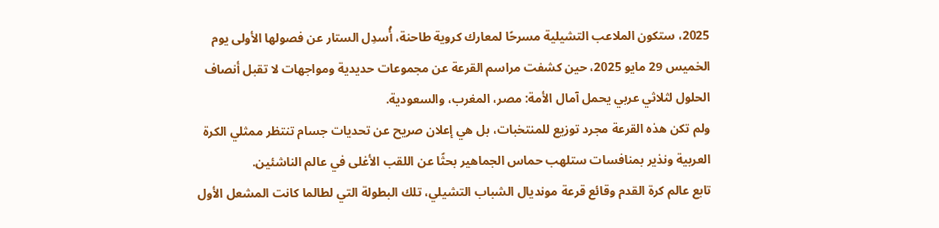2025، ستكون الملاعب التشيلية مسرحًا لمعارك كروية طاحنة، أُسدِل الستار عن فصولها الأولى يوم الخميس 29 مايو 2025، حين كشفت مراسم القرعة عن مجموعات حديدية ومواجهات لا تقبل أنصاف الحلول لثلاثي عربي يحمل آمال الأمة: مصر، المغرب، والسعودية.
ولم تكن هذه القرعة مجرد توزيع للمنتخبات، بل هي إعلان صريح عن تحديات جسام تنتظر ممثلي الكرة العربية ونذير بمنافسات ستلهب حماس الجماهير بحثًا عن اللقب الأغلى في عالم الناشئين.
تابع عالم كرة القدم وقائع قرعة مونديال الشباب التشيلي، تلك البطولة التي لطالما كانت المشعل الأول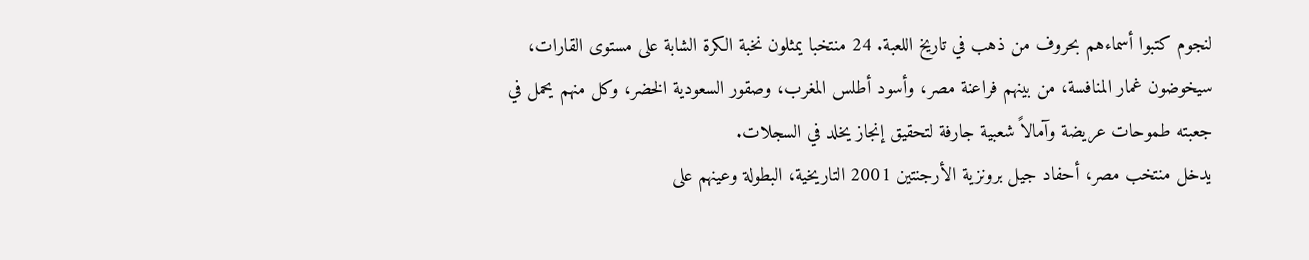لنجوم كتبوا أسماءهم بحروف من ذهب في تاريخ اللعبة. 24 منتخبا يمثلون نخبة الكرة الشابة على مستوى القارات، سيخوضون غمار المنافسة، من بينهم فراعنة مصر، وأسود أطلس المغرب، وصقور السعودية الخضر، وكل منهم يحمل في جعبته طموحات عريضة وآمالاً شعبية جارفة لتحقيق إنجاز يخلد في السجلات.
يدخل منتخب مصر، أحفاد جيل برونزية الأرجنتين 2001 التاريخية، البطولة وعينهم على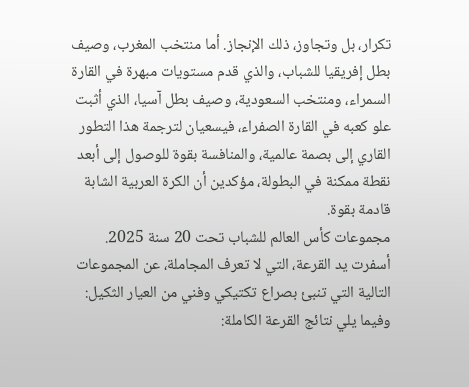تكرار، بل وتجاوز، ذلك الإنجاز. أما منتخب المغرب، وصيف بطل إفريقيا للشباب، والذي قدم مستويات مبهرة في القارة السمراء، ومنتخب السعودية، وصيف بطل آسيا، الذي أثبت علو كعبه في القارة الصفراء، فيسعيان لترجمة هذا التطور القاري إلى بصمة عالمية، والمنافسة بقوة للوصول إلى أبعد نقطة ممكنة في البطولة، مؤكدين أن الكرة العربية الشابة قادمة بقوة.
مجموعات كأس العالم للشباب تحت 20 سنة 2025.
أسفرت يد القرعة، التي لا تعرف المجاملة، عن المجموعات التالية التي تنبئ بصراع تكتيكي وفني من العيار الثكيل: وفيما يلي نتائج القرعة الكاملة: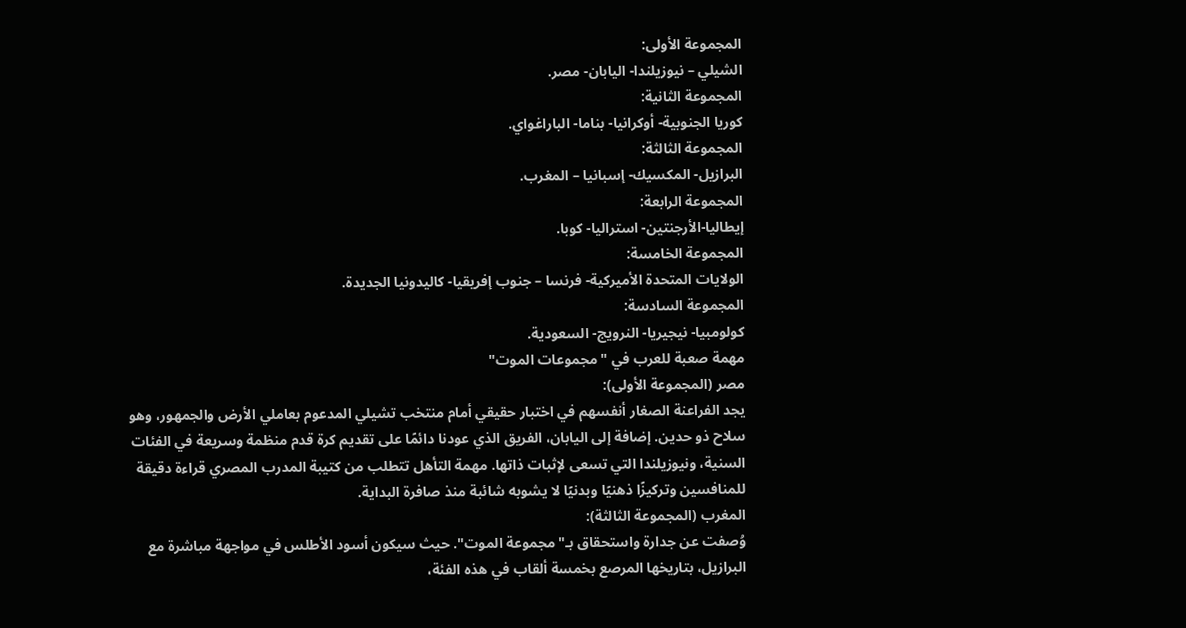المجموعة الأولى:
الشيلي – نيوزيلندا- اليابان- مصر.
المجموعة الثانية:
كوريا الجنوبية- أوكرانيا- بناما- الباراغواي.
المجموعة الثالثة:
البرازيل- المكسيك- إسبانيا – المغرب.
المجموعة الرابعة:
إيطاليا-الأرجنتين- استراليا- كوبا.
المجموعة الخامسة:
الولايات المتحدة الأميركية- فرنسا – جنوب إفريقيا- كاليدونيا الجديدة.
المجموعة السادسة:
كولومبيا- نيجيريا- النرويج- السعودية.
مهمة صعبة للعرب في "مجموعات الموت"
مصر (المجموعة الأولى):
يجد الفراعنة الصغار أنفسهم في اختبار حقيقي أمام منتخب تشيلي المدعوم بعاملي الأرض والجمهور، وهو سلاح ذو حدين. إضافة إلى اليابان، الفريق الذي عودنا دائمًا على تقديم كرة قدم منظمة وسريعة في الفئات السنية، ونيوزيلندا التي تسعى لإثبات ذاتها. مهمة التأهل تتطلب من كتيبة المدرب المصري قراءة دقيقة للمنافسين وتركيزًا ذهنيًا وبدنيًا لا يشوبه شائبة منذ صافرة البداية.
المغرب (المجموعة الثالثة):
وُصفت عن جدارة واستحقاق بـ"مجموعة الموت". حيث سيكون أسود الأطلس في مواجهة مباشرة مع البرازيل، بتاريخها المرصع بخمسة ألقاب في هذه الفئة،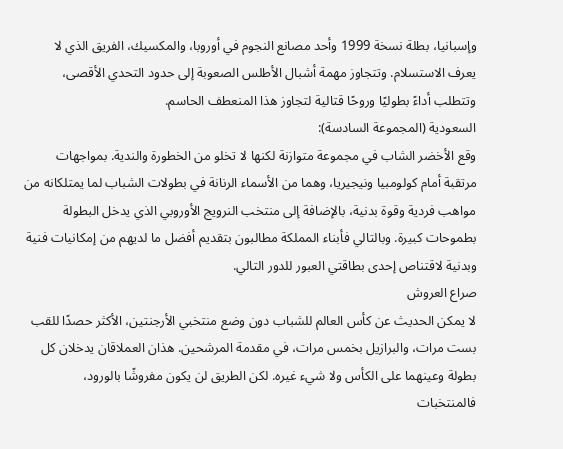وإسبانيا، بطلة نسخة 1999 وأحد مصانع النجوم في أوروبا، والمكسيك، الفريق الذي لا يعرف الاستسلام. وتتجاوز مهمة أشبال الأطلس الصعوبة إلى حدود التحدي الأقصى، وتتطلب أداءً بطوليًا وروحًا قتالية لتجاوز هذا المنعطف الحاسم.
السعودية (المجموعة السادسة):
وقع الأخضر الشاب في مجموعة متوازنة لكنها لا تخلو من الخطورة والندية. بمواجهات مرتقبة أمام كولومبيا ونيجيريا، وهما من الأسماء الرنانة في بطولات الشباب لما يمتلكانه من مواهب فردية وقوة بدنية، بالإضافة إلى منتخب النرويج الأوروبي الذي يدخل البطولة بطموحات كبيرة. وبالتالي فأبناء المملكة مطالبون بتقديم أفضل ما لديهم من إمكانيات فنية وبدنية لاقتناص إحدى بطاقتي العبور للدور التالي.
صراع العروش
لا يمكن الحديث عن كأس العالم للشباب دون وضع منتخبي الأرجنتين، الأكثر حصدًا للقب بست مرات، والبرازيل بخمس مرات، في مقدمة المرشحين. هذان العملاقان يدخلان كل بطولة وعينهما على الكأس ولا شيء غيره. لكن الطريق لن يكون مفروشًا بالورود، فالمنتخبات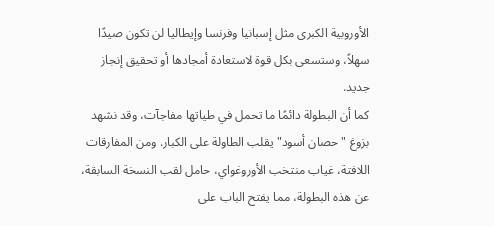الأوروبية الكبرى مثل إسبانيا وفرنسا وإيطاليا لن تكون صيدًا سهلاً، وستسعى بكل قوة لاستعادة أمجادها أو تحقيق إنجاز جديد.
كما أن البطولة دائمًا ما تحمل في طياتها مفاجآت، وقد نشهد بزوغ "حصان أسود" يقلب الطاولة على الكبار. ومن المفارقات اللافتة، غياب منتخب الأوروغواي، حامل لقب النسخة السابقة، عن هذه البطولة، مما يفتح الباب على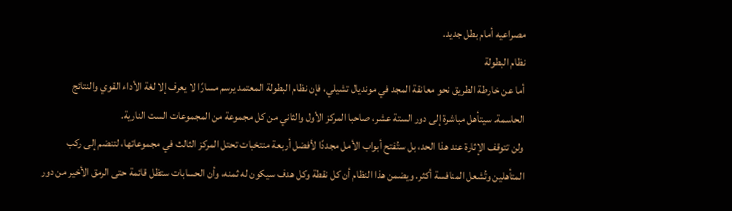مصراعيه أمام بطل جديد.
نظام البطولة
أما عن خارطة الطريق نحو معانقة المجد في مونديال تشيلي، فإن نظام البطولة المعتمد يرسم مسارًا لا يعرف إلا لغة الأداء القوي والنتائج الحاسمة. سيتأهل مباشرة إلى دور الستة عشر، صاحبا المركز الأول والثاني من كل مجموعة من المجموعات الست النارية.
ولن تتوقف الإثارة عند هذا الحد، بل ستُفتح أبواب الأمل مجددًا لأفضل أربعة منتخبات تحتل المركز الثالث في مجموعاتها، لتنضم إلى ركب المتأهلين وتُشعل المنافسة أكثر. ويضمن هذا النظام أن كل نقطة وكل هدف سيكون له ثمنه، وأن الحسابات ستظل قائمة حتى الرمق الأخير من دور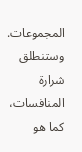المجموعات.
وستنطلق شرارة المنافسات، كما هو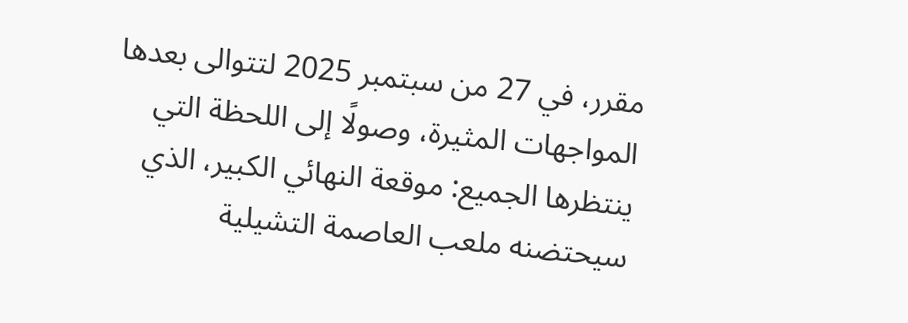مقرر، في 27 من سبتمبر 2025 لتتوالى بعدها المواجهات المثيرة، وصولًا إلى اللحظة التي ينتظرها الجميع: موقعة النهائي الكبير، الذي سيحتضنه ملعب العاصمة التشيلية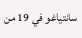سانتياغو في 19 من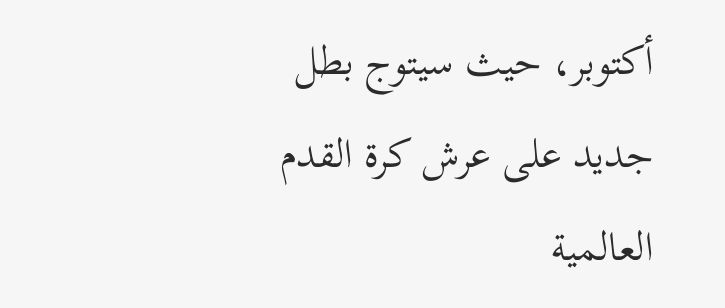أكتوبر، حيث سيتوج بطل جديد على عرش كرة القدم العالمية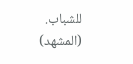للشباب.
(المشهد)